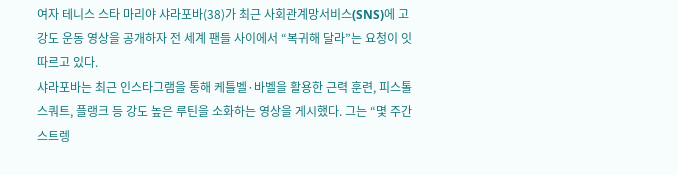여자 테니스 스타 마리야 샤라포바(38)가 최근 사회관계망서비스(SNS)에 고강도 운동 영상을 공개하자 전 세계 팬들 사이에서 “복귀해 달라”는 요청이 잇따르고 있다.
샤라포바는 최근 인스타그램을 통해 케틀벨·바벨을 활용한 근력 훈련, 피스톨 스쿼트, 플랭크 등 강도 높은 루틴을 소화하는 영상을 게시했다. 그는 “몇 주간 스트렝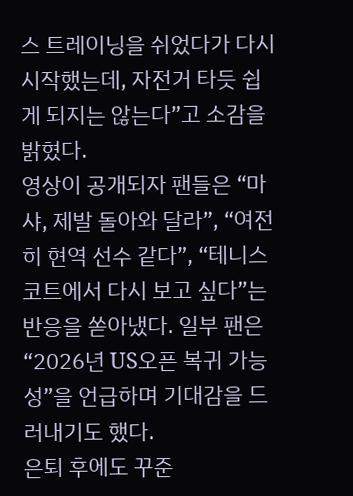스 트레이닝을 쉬었다가 다시 시작했는데, 자전거 타듯 쉽게 되지는 않는다”고 소감을 밝혔다.
영상이 공개되자 팬들은 “마샤, 제발 돌아와 달라”, “여전히 현역 선수 같다”, “테니스 코트에서 다시 보고 싶다”는 반응을 쏟아냈다. 일부 팬은 “2026년 US오픈 복귀 가능성”을 언급하며 기대감을 드러내기도 했다.
은퇴 후에도 꾸준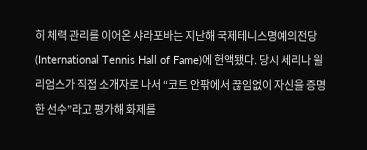히 체력 관리를 이어온 샤라포바는 지난해 국제테니스명예의전당(International Tennis Hall of Fame)에 헌액됐다. 당시 세리나 윌리엄스가 직접 소개자로 나서 “코트 안팎에서 끊임없이 자신을 증명한 선수”라고 평가해 화제를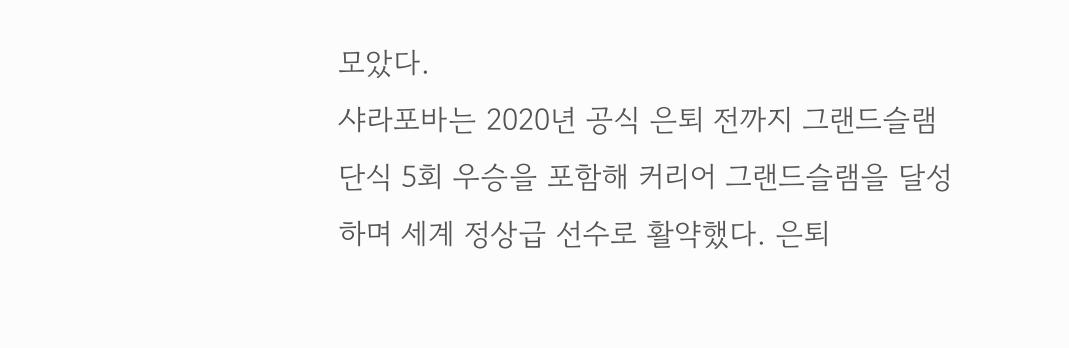모았다.
샤라포바는 2020년 공식 은퇴 전까지 그랜드슬램 단식 5회 우승을 포함해 커리어 그랜드슬램을 달성하며 세계 정상급 선수로 활약했다. 은퇴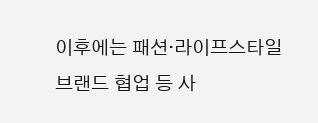이후에는 패션·라이프스타일 브랜드 협업 등 사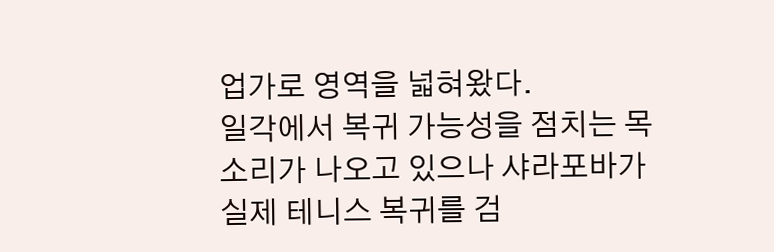업가로 영역을 넓혀왔다.
일각에서 복귀 가능성을 점치는 목소리가 나오고 있으나 샤라포바가 실제 테니스 복귀를 검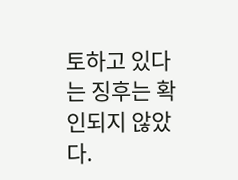토하고 있다는 징후는 확인되지 않았다.